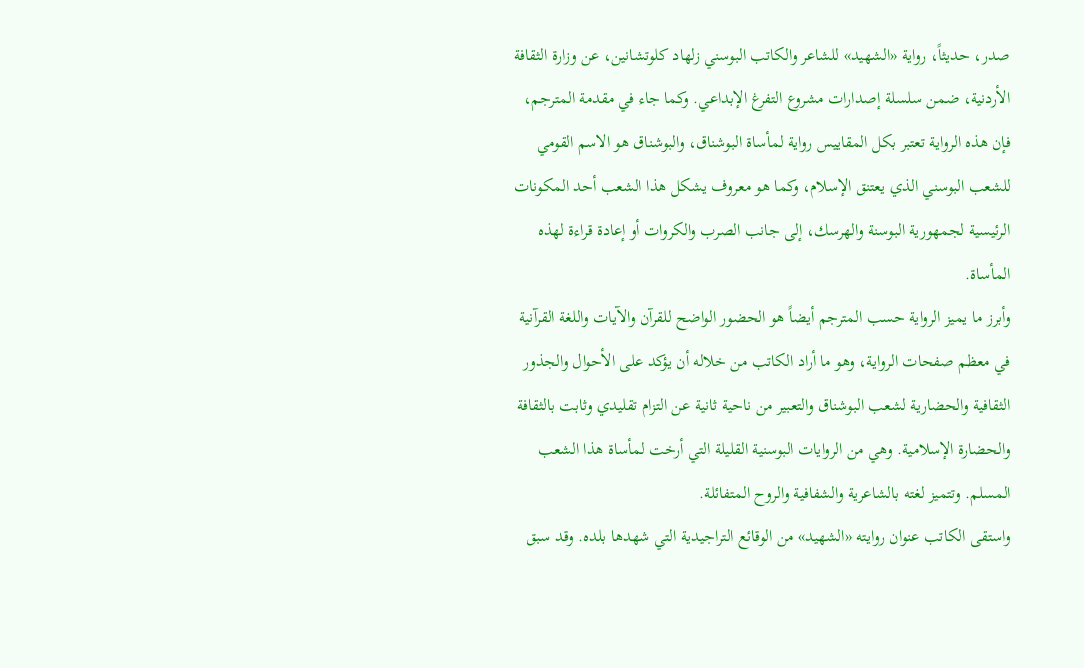صدر، حديثاً، رواية «الشهيد» للشاعر والكاتب البوسني زلهاد كلوتشانين، عن وزارة الثقافة الأردنية، ضمن سلسلة إصدارات مشروع التفرغ الإبداعي. وكما جاء في مقدمة المترجم، فإن هذه الرواية تعتبر بكل المقاييس رواية لمأساة البوشناق، والبوشناق هو الاسم القومي للشعب البوسني الذي يعتنق الإسلام، وكما هو معروف يشكل هذا الشعب أحد المكونات الرئيسية لجمهورية البوسنة والهرسك، إلى جانب الصرب والكروات أو إعادة قراءة لهذه المأساة.
وأبرز ما يميز الرواية حسب المترجم أيضاً هو الحضور الواضح للقرآن والآيات واللغة القرآنية في معظم صفحات الرواية، وهو ما أراد الكاتب من خلاله أن يؤكد على الأحوال والجذور الثقافية والحضارية لشعب البوشناق والتعبير من ناحية ثانية عن التزام تقليدي وثابت بالثقافة والحضارة الإسلامية. وهي من الروايات البوسنية القليلة التي أرخت لمأساة هذا الشعب المسلم. وتتميز لغته بالشاعرية والشفافية والروح المتفائلة.
واستقى الكاتب عنوان روايته «الشهيد» من الوقائع التراجيدية التي شهدها بلده. وقد سبق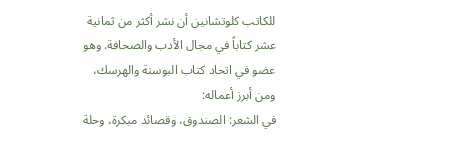للكاتب كلوتشانين أن نشر أكثر من ثمانية عشر كتاباً في مجال الأدب والصحافة. وهو عضو في اتحاد كتاب البوسنة والهرسك، ومن أبرز أعماله:
في الشعر: الصندوق، وقصائد مبكرة، وحلة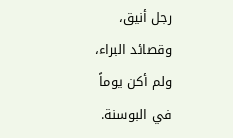رجل أنيق، وقصائد البراء، ولم أكن يوماً في البوسنة.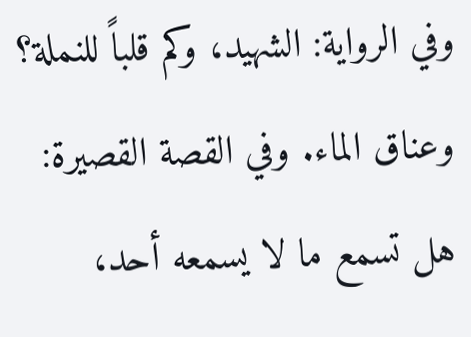وفي الرواية: الشهيد، وكم قلباً للنملة؟ وعناق الماء. وفي القصة القصيرة: هل تسمع ما لا يسمعه أحد،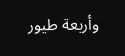وأربعة طيور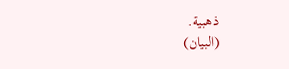ذهبية.
(البيان)